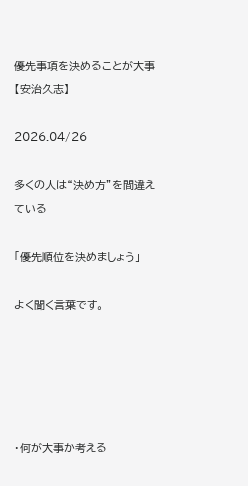優先事項を決めることが大事【安治久志】

2026.04/26

多くの人は“決め方”を間違えている

「優先順位を決めましょう」

よく聞く言葉です。





・何が大事か考える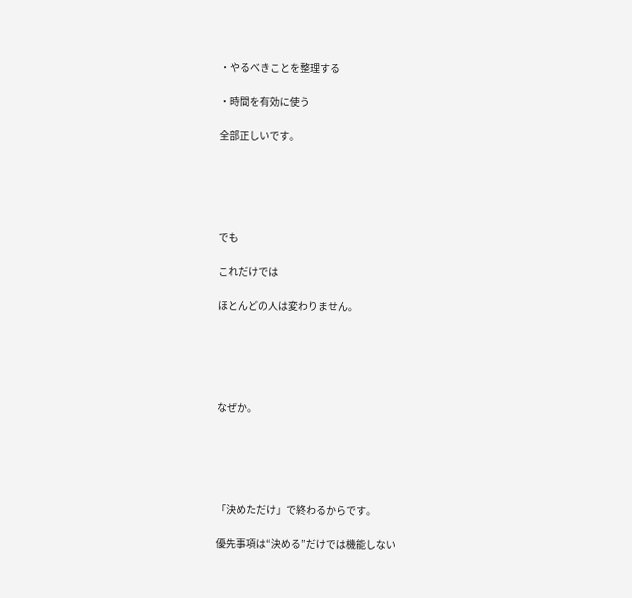・やるべきことを整理する

・時間を有効に使う

全部正しいです。





でも

これだけでは

ほとんどの人は変わりません。





なぜか。





「決めただけ」で終わるからです。

優先事項は“決める”だけでは機能しない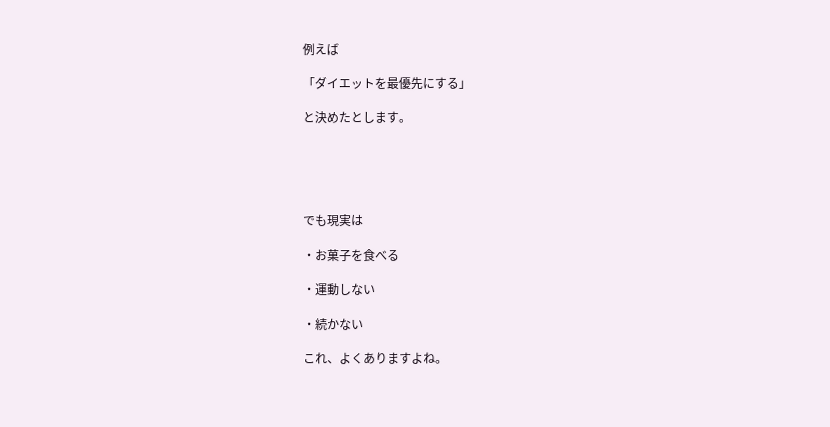例えば

「ダイエットを最優先にする」

と決めたとします。





でも現実は

・お菓子を食べる

・運動しない

・続かない

これ、よくありますよね。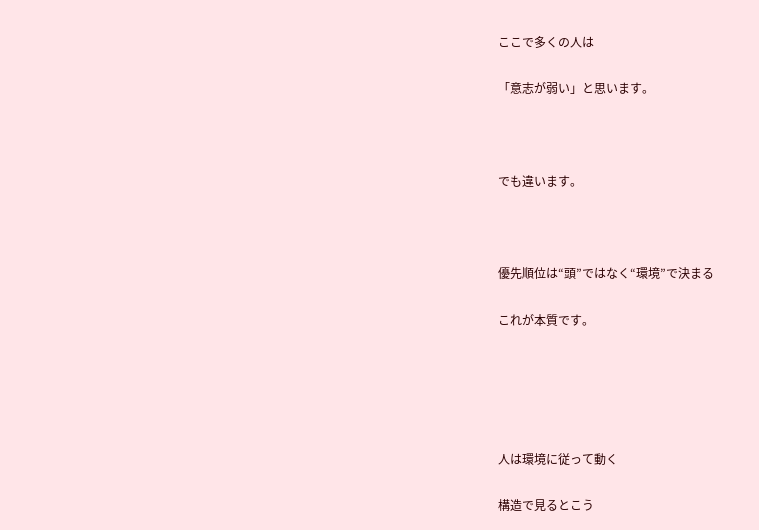ここで多くの人は

「意志が弱い」と思います。



でも違います。



優先順位は“頭”ではなく“環境”で決まる

これが本質です。





人は環境に従って動く

構造で見るとこう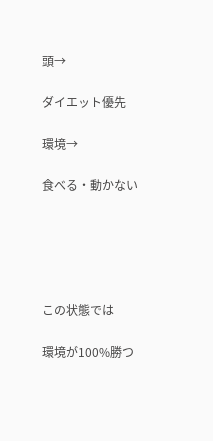頭→

ダイエット優先

環境→

食べる・動かない





この状態では

環境が100%勝つ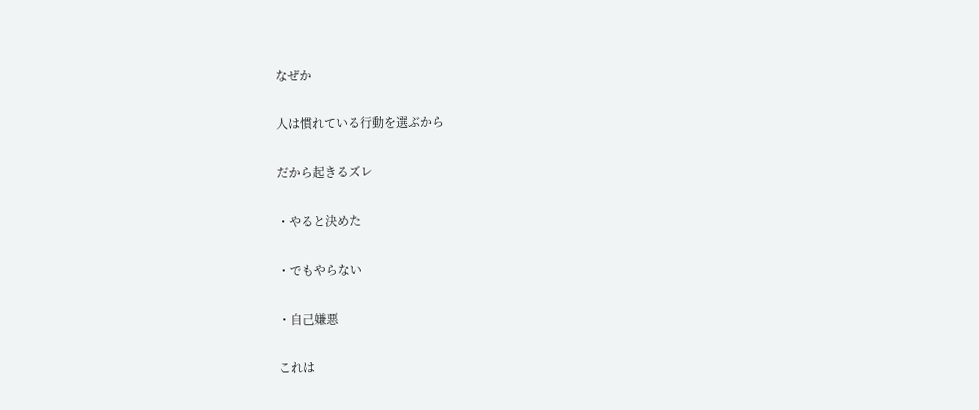なぜか

人は慣れている行動を選ぶから

だから起きるズレ

・やると決めた

・でもやらない

・自己嫌悪

これは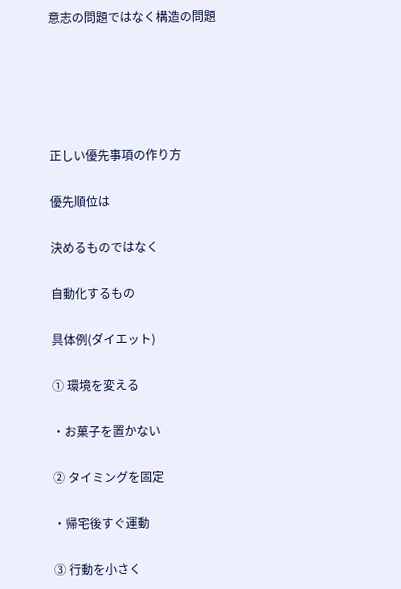意志の問題ではなく構造の問題





正しい優先事項の作り方

優先順位は

決めるものではなく

自動化するもの

具体例(ダイエット)

① 環境を変える

・お菓子を置かない

② タイミングを固定

・帰宅後すぐ運動

③ 行動を小さく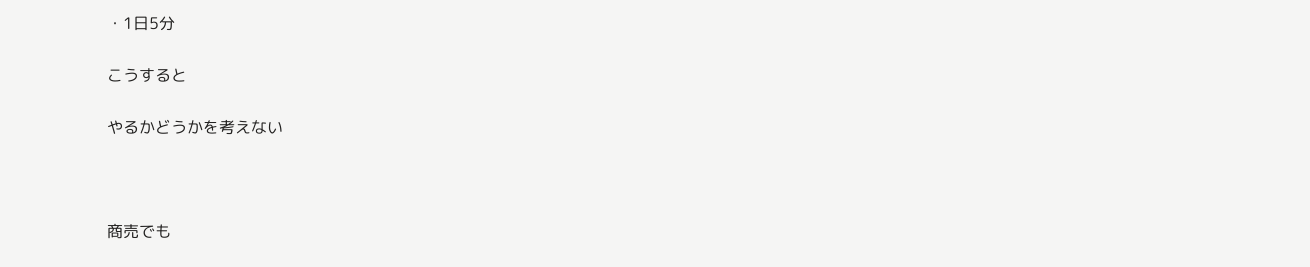・1日5分

こうすると

やるかどうかを考えない



商売でも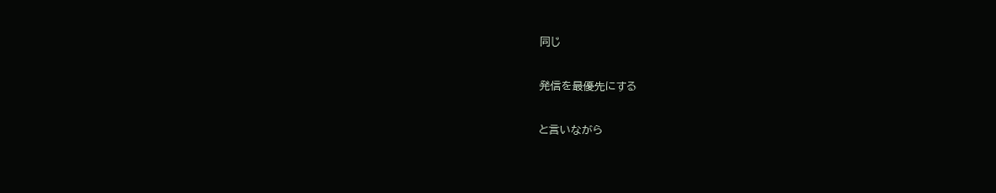同じ

発信を最優先にする

と言いながら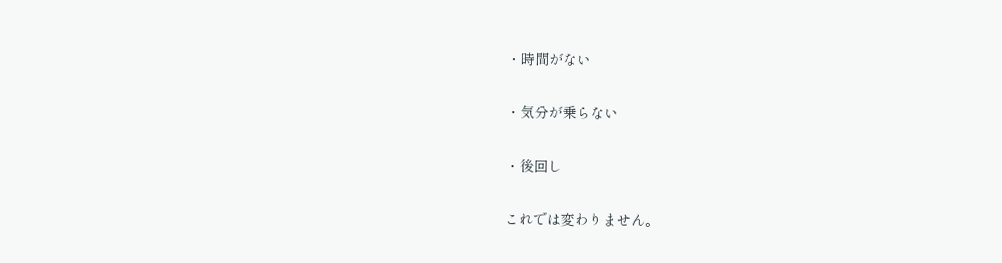・時間がない

・気分が乗らない

・後回し

これでは変わりません。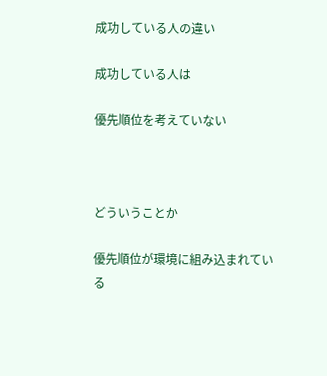成功している人の違い

成功している人は

優先順位を考えていない



どういうことか

優先順位が環境に組み込まれている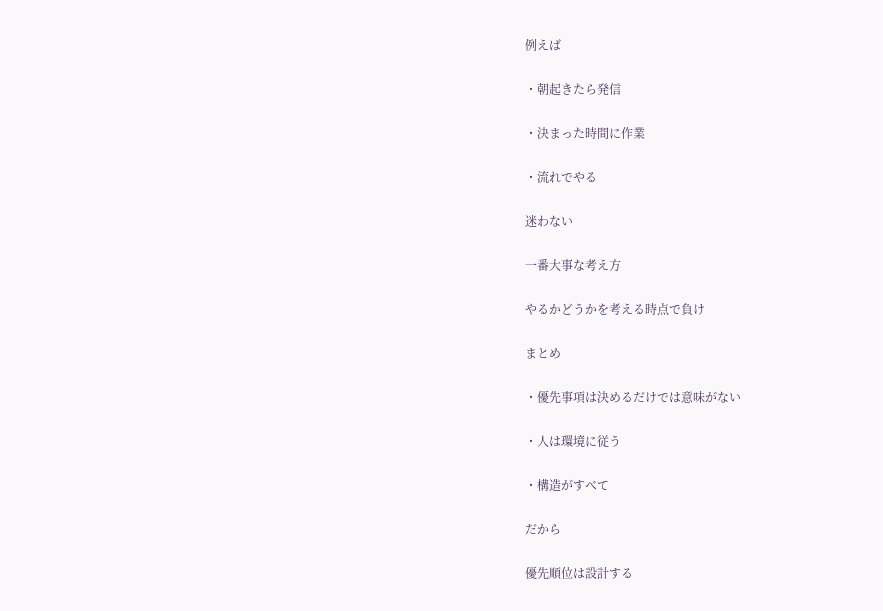例えば

・朝起きたら発信

・決まった時間に作業

・流れでやる

迷わない

一番大事な考え方

やるかどうかを考える時点で負け

まとめ

・優先事項は決めるだけでは意味がない

・人は環境に従う

・構造がすべて

だから

優先順位は設計する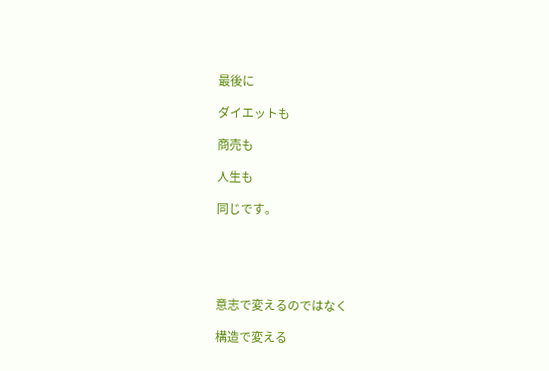最後に

ダイエットも

商売も

人生も

同じです。





意志で変えるのではなく

構造で変える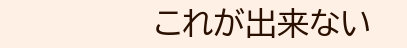これが出来ない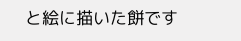と絵に描いた餅です